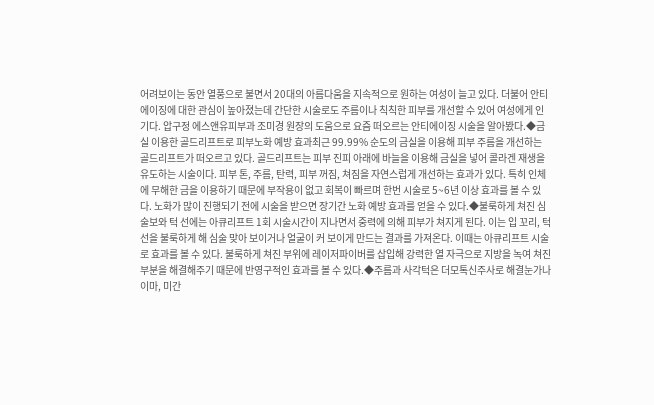어려보이는 동안 열풍으로 불면서 20대의 아름다움을 지속적으로 원하는 여성이 늘고 있다. 더불어 안티에이징에 대한 관심이 높아졌는데 간단한 시술로도 주름이나 칙칙한 피부를 개선할 수 있어 여성에게 인기다. 압구정 에스앤유피부과 조미경 원장의 도움으로 요즘 떠오르는 안티에이징 시술을 알아봤다.◆금실 이용한 골드리프트로 피부노화 예방 효과최근 99.99% 순도의 금실을 이용해 피부 주름을 개선하는 골드리프트가 떠오르고 있다. 골드리프트는 피부 진피 아래에 바늘을 이용해 금실을 넣어 콜라겐 재생을 유도하는 시술이다. 피부 톤, 주름, 탄력, 피부 꺼짐, 쳐짐을 자연스럽게 개선하는 효과가 있다. 특히 인체에 무해한 금을 이용하기 때문에 부작용이 없고 회복이 빠르며 한번 시술로 5~6년 이상 효과를 볼 수 있다. 노화가 많이 진행되기 전에 시술을 받으면 장기간 노화 예방 효과를 얻을 수 있다.◆불룩하게 쳐진 심술보와 턱 선에는 아큐리프트 1회 시술시간이 지나면서 중력에 의해 피부가 쳐지게 된다. 이는 입 꼬리, 턱 선을 불룩하게 해 심술 맞아 보이거나 얼굴이 커 보이게 만드는 결과를 가져온다. 이때는 아큐리프트 시술로 효과를 볼 수 있다. 불룩하게 쳐진 부위에 레이저파이버를 삽입해 강력한 열 자극으로 지방을 녹여 쳐진 부분을 해결해주기 때문에 반영구적인 효과를 볼 수 있다.◆주름과 사각턱은 더모톡신주사로 해결눈가나 이마, 미간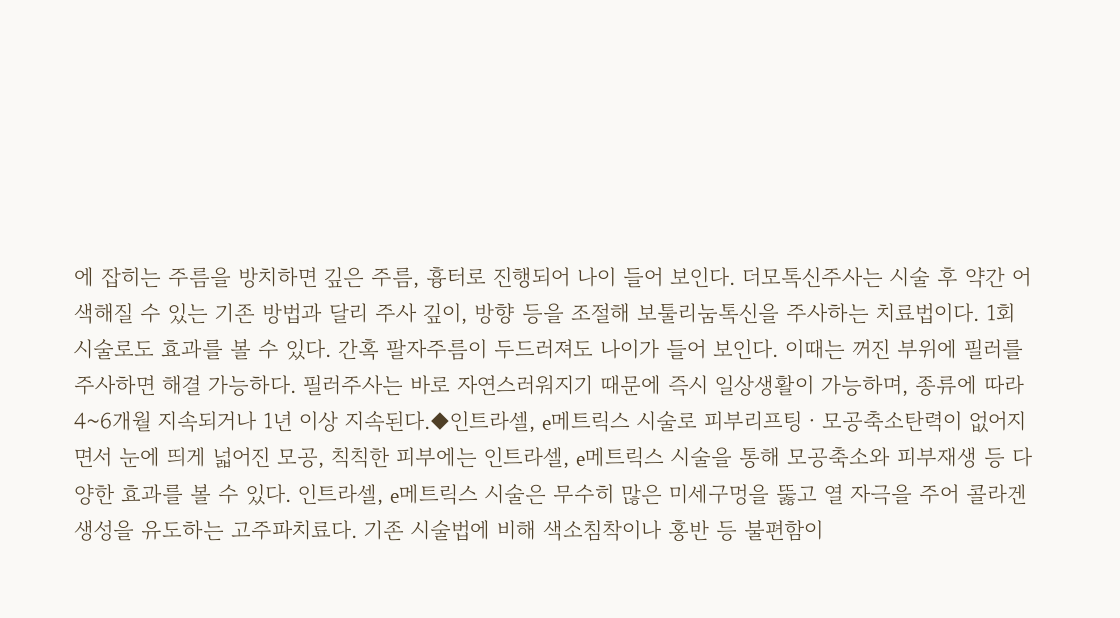에 잡히는 주름을 방치하면 깊은 주름, 흉터로 진행되어 나이 들어 보인다. 더모톡신주사는 시술 후 약간 어색해질 수 있는 기존 방법과 달리 주사 깊이, 방향 등을 조절해 보툴리눔톡신을 주사하는 치료법이다. 1회 시술로도 효과를 볼 수 있다. 간혹 팔자주름이 두드러져도 나이가 들어 보인다. 이때는 꺼진 부위에 필러를 주사하면 해결 가능하다. 필러주사는 바로 자연스러워지기 때문에 즉시 일상생활이 가능하며, 종류에 따라 4~6개월 지속되거나 1년 이상 지속된다.◆인트라셀, e메트릭스 시술로 피부리프팅ㆍ모공축소탄력이 없어지면서 눈에 띄게 넓어진 모공, 칙칙한 피부에는 인트라셀, e메트릭스 시술을 통해 모공축소와 피부재생 등 다양한 효과를 볼 수 있다. 인트라셀, e메트릭스 시술은 무수히 많은 미세구멍을 뚫고 열 자극을 주어 콜라겐 생성을 유도하는 고주파치료다. 기존 시술법에 비해 색소침착이나 홍반 등 불편함이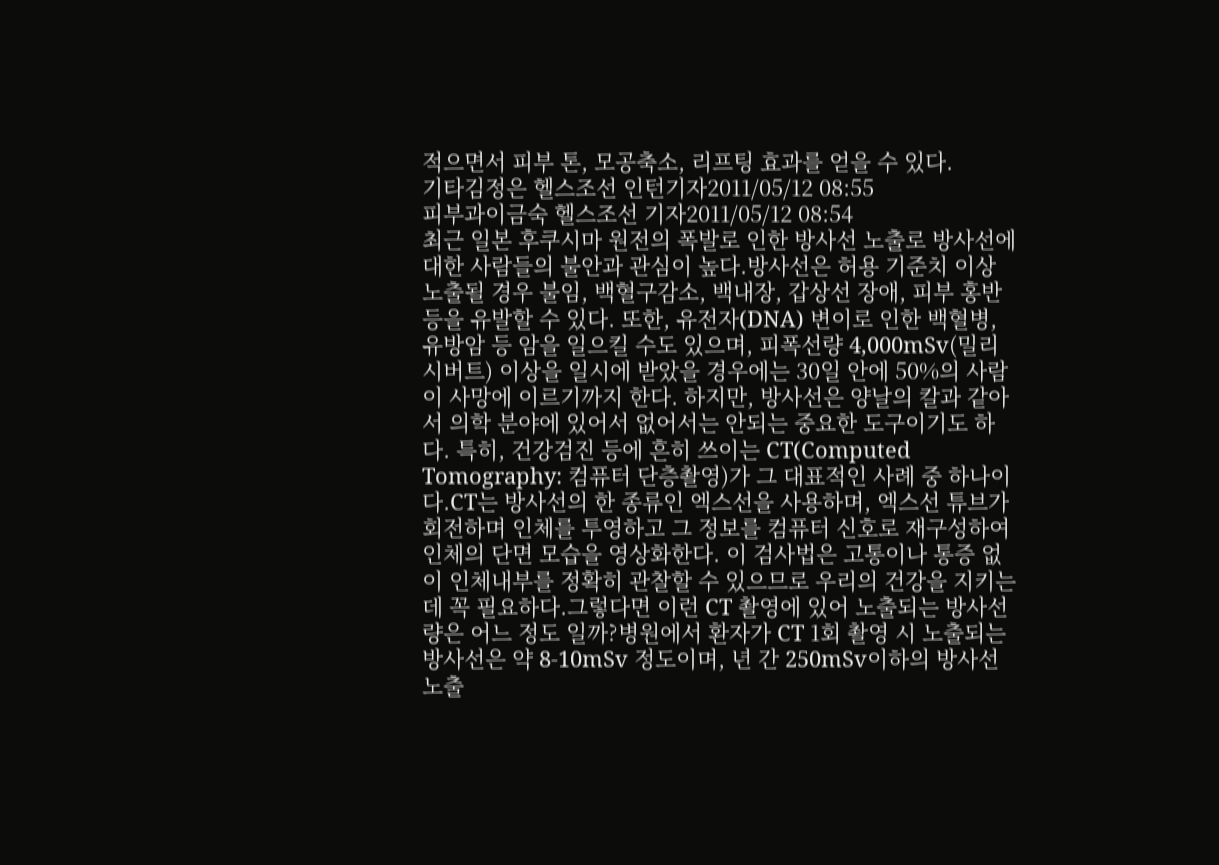적으면서 피부 톤, 모공축소, 리프팅 효과를 얻을 수 있다.
기타김정은 헬스조선 인턴기자2011/05/12 08:55
피부과이금숙 헬스조선 기자2011/05/12 08:54
최근 일본 후쿠시마 원전의 폭발로 인한 방사선 노출로 방사선에 대한 사람들의 불안과 관심이 높다.방사선은 허용 기준치 이상 노출될 경우 불임, 백혈구감소, 백내장, 갑상선 장애, 피부 홍반 등을 유발할 수 있다. 또한, 유전자(DNA) 변이로 인한 백혈병, 유방암 등 암을 일으킬 수도 있으며, 피폭선량 4,000mSv(밀리시버트) 이상을 일시에 받았을 경우에는 30일 안에 50%의 사람이 사망에 이르기까지 한다. 하지만, 방사선은 양날의 칼과 같아서 의학 분야에 있어서 없어서는 안되는 중요한 도구이기도 하다. 특히, 건강검진 등에 흔히 쓰이는 CT(Computed Tomography: 컴퓨터 단층촬영)가 그 대표적인 사례 중 하나이다.CT는 방사선의 한 종류인 엑스선을 사용하며, 엑스선 튜브가 회전하며 인체를 투영하고 그 정보를 컴퓨터 신호로 재구성하여 인체의 단면 모습을 영상화한다. 이 검사법은 고통이나 통증 없이 인체내부를 정확히 관찰할 수 있으므로 우리의 건강을 지키는데 꼭 필요하다.그렇다면 이런 CT 촬영에 있어 노출되는 방사선량은 어느 정도 일까?병원에서 환자가 CT 1회 촬영 시 노출되는 방사선은 약 8-10mSv 정도이며, 년 간 250mSv이하의 방사선 노출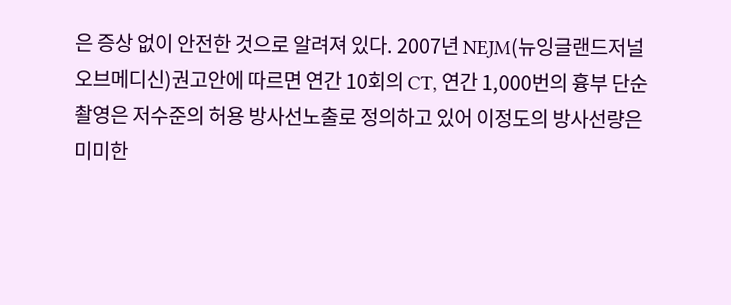은 증상 없이 안전한 것으로 알려져 있다. 2007년 NEJM(뉴잉글랜드저널오브메디신)권고안에 따르면 연간 10회의 CT, 연간 1,000번의 흉부 단순촬영은 저수준의 허용 방사선노출로 정의하고 있어 이정도의 방사선량은 미미한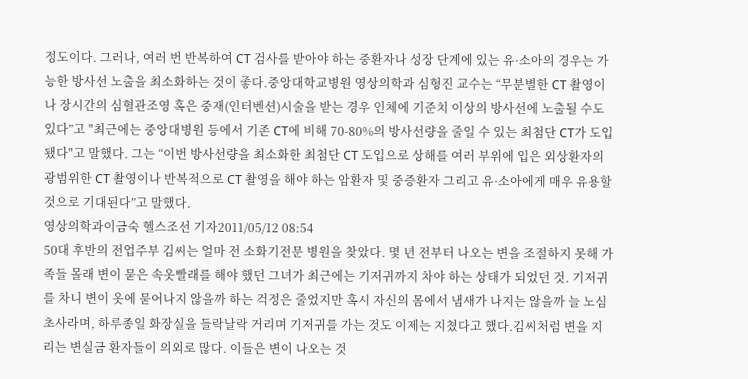정도이다. 그러나, 여러 번 반복하여 CT 검사를 받아야 하는 중환자나 성장 단계에 있는 유·소아의 경우는 가능한 방사선 노출을 최소화하는 것이 좋다.중앙대학교병원 영상의학과 심형진 교수는 “무분별한 CT 촬영이나 장시간의 심혈관조영 혹은 중재(인터벤션)시술을 받는 경우 인체에 기준치 이상의 방사선에 노출될 수도 있다”고 "최근에는 중앙대병원 등에서 기존 CT에 비해 70-80%의 방사선량을 줄일 수 있는 최첨단 CT가 도입됐다"고 말했다. 그는 “이번 방사선량을 최소화한 최첨단 CT 도입으로 상해를 여러 부위에 입은 외상환자의 광범위한 CT 촬영이나 반복적으로 CT 촬영을 해야 하는 암환자 및 중증환자 그리고 유·소아에게 매우 유용할 것으로 기대된다”고 말했다.
영상의학과이금숙 헬스조선 기자2011/05/12 08:54
50대 후반의 전업주부 김씨는 얼마 전 소화기전문 병원을 찾았다. 몇 년 전부터 나오는 변을 조절하지 못해 가족들 몰래 변이 묻은 속옷빨래를 해야 했던 그녀가 최근에는 기저귀까지 차야 하는 상태가 되었던 것. 기저귀를 차니 변이 옷에 묻어나지 않을까 하는 걱정은 줄었지만 혹시 자신의 몸에서 냄새가 나지는 않을까 늘 노심초사라며, 하루종일 화장실을 들락날락 거리며 기저귀를 가는 것도 이제는 지쳤다고 했다.김씨처럼 변을 지리는 변실금 환자들이 의외로 많다. 이들은 변이 나오는 것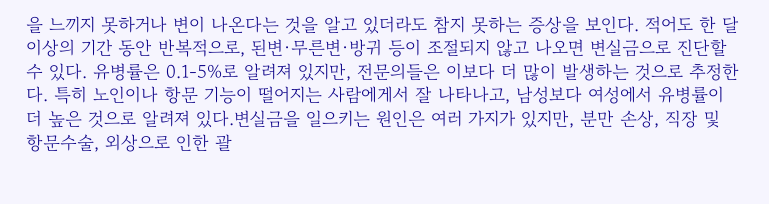을 느끼지 못하거나 변이 나온다는 것을 알고 있더라도 참지 못하는 증상을 보인다. 적어도 한 달 이상의 기간 동안 반복적으로, 된변·무른변·방귀 등이 조절되지 않고 나오면 변실금으로 진단할 수 있다. 유병률은 0.1-5%로 알려져 있지만, 전문의들은 이보다 더 많이 발생하는 것으로 추정한다. 특히 노인이나 항문 기능이 떨어지는 사람에게서 잘 나타나고, 남성보다 여성에서 유병률이 더 높은 것으로 알려져 있다.변실금을 일으키는 원인은 여러 가지가 있지만, 분만 손상, 직장 및 항문수술, 외상으로 인한 괄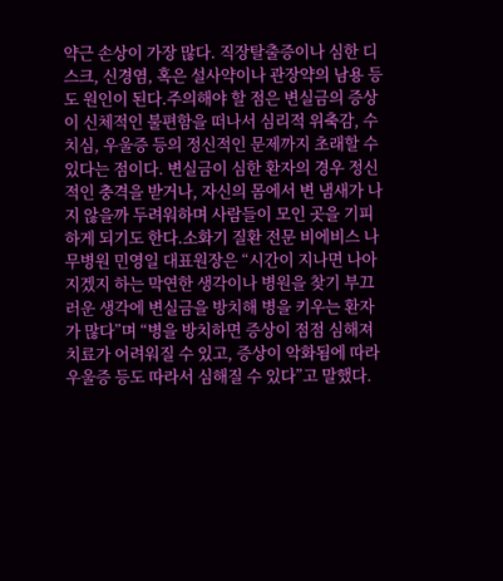약근 손상이 가장 많다. 직장탈출증이나 심한 디스크, 신경염, 혹은 설사약이나 관장약의 남용 등도 원인이 된다.주의해야 할 점은 변실금의 증상이 신체적인 불편함을 떠나서 심리적 위축감, 수치심, 우울증 등의 정신적인 문제까지 초래할 수 있다는 점이다. 변실금이 심한 환자의 경우 정신적인 충격을 받거나, 자신의 몸에서 변 냄새가 나지 않을까 두려워하며 사람들이 모인 곳을 기피하게 되기도 한다.소화기 질환 전문 비에비스 나무병원 민영일 대표원장은 “시간이 지나면 나아지겠지 하는 막연한 생각이나 병원을 찾기 부끄러운 생각에 변실금을 방치해 병을 키우는 환자가 많다”며 “병을 방치하면 증상이 점점 심해져 치료가 어려워질 수 있고, 증상이 악화됨에 따라 우울증 등도 따라서 심해질 수 있다”고 말했다.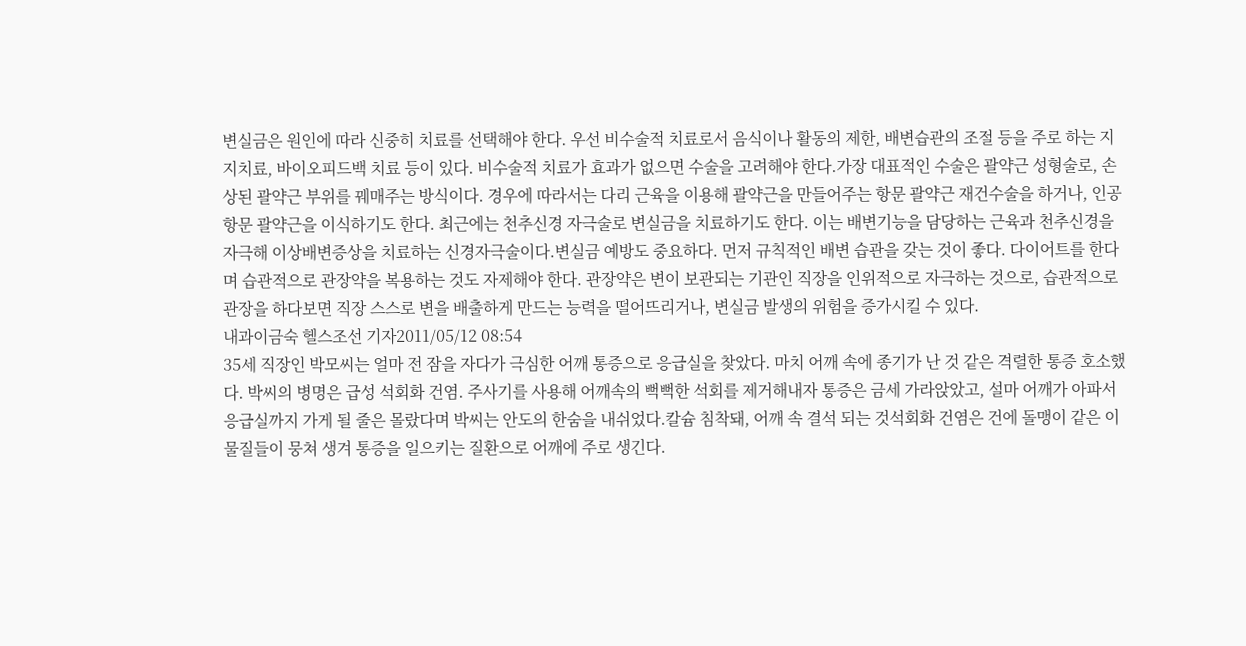변실금은 원인에 따라 신중히 치료를 선택해야 한다. 우선 비수술적 치료로서 음식이나 활동의 제한, 배변습관의 조절 등을 주로 하는 지지치료, 바이오피드백 치료 등이 있다. 비수술적 치료가 효과가 없으면 수술을 고려해야 한다.가장 대표적인 수술은 괄약근 성형술로, 손상된 괄약근 부위를 꿰매주는 방식이다. 경우에 따라서는 다리 근육을 이용해 괄약근을 만들어주는 항문 괄약근 재건수술을 하거나, 인공항문 괄약근을 이식하기도 한다. 최근에는 천추신경 자극술로 변실금을 치료하기도 한다. 이는 배변기능을 담당하는 근육과 천추신경을 자극해 이상배변증상을 치료하는 신경자극술이다.변실금 예방도 중요하다. 먼저 규칙적인 배변 습관을 갖는 것이 좋다. 다이어트를 한다며 습관적으로 관장약을 복용하는 것도 자제해야 한다. 관장약은 변이 보관되는 기관인 직장을 인위적으로 자극하는 것으로, 습관적으로 관장을 하다보면 직장 스스로 변을 배출하게 만드는 능력을 떨어뜨리거나, 변실금 발생의 위험을 증가시킬 수 있다.
내과이금숙 헬스조선 기자2011/05/12 08:54
35세 직장인 박모씨는 얼마 전 잠을 자다가 극심한 어깨 통증으로 응급실을 찾았다. 마치 어깨 속에 종기가 난 것 같은 격렬한 통증 호소했다. 박씨의 병명은 급성 석회화 건염. 주사기를 사용해 어깨속의 뻑뻑한 석회를 제거해내자 통증은 금세 가라앉았고, 설마 어깨가 아파서 응급실까지 가게 될 줄은 몰랐다며 박씨는 안도의 한숨을 내쉬었다.칼슘 침착돼, 어깨 속 결석 되는 것석회화 건염은 건에 돌맹이 같은 이물질들이 뭉쳐 생겨 통증을 일으키는 질환으로 어깨에 주로 생긴다.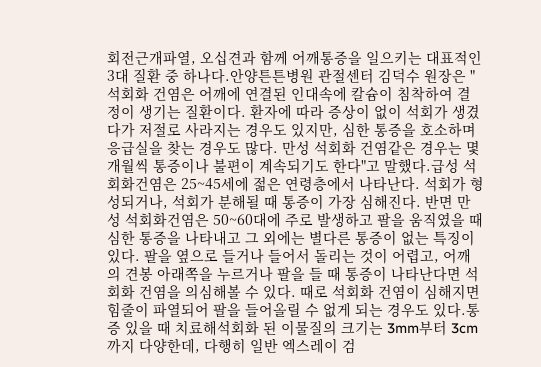회전근개파열, 오십견과 함께 어깨통증을 일으키는 대표적인 3대 질환 중 하나다.안양튼튼병원 관절센터 김덕수 원장은 "석회화 건염은 어깨에 연결된 인대속에 칼슘이 침착하여 결정이 생기는 질환이다. 환자에 따라 증상이 없이 석회가 생겼다가 저절로 사라지는 경우도 있지만, 심한 통증을 호소하며 응급실을 찾는 경우도 많다. 만성 석회화 건염같은 경우는 몇 개월씩 통증이나 불편이 계속되기도 한다"고 말했다.급성 석회화건염은 25~45세에 젊은 연령층에서 나타난다. 석회가 형성되거나, 석회가 분해될 때 통증이 가장 심해진다. 반면 만성 석회화건염은 50~60대에 주로 발생하고 팔을 움직였을 때 심한 통증을 나타내고 그 외에는 별다른 통증이 없는 특징이 있다. 팔을 옆으로 들거나 들어서 돌리는 것이 어렵고, 어깨의 견봉 아래쪽을 누르거나 팔을 들 때 통증이 나타난다면 석회화 건염을 의심해볼 수 있다. 때로 석회화 건염이 심해지면 힘줄이 파열되어 팔을 들어올릴 수 없게 되는 경우도 있다.통증 있을 때 치료해석회화 된 이물질의 크기는 3mm부터 3cm까지 다양한데, 다행히 일반 엑스레이 검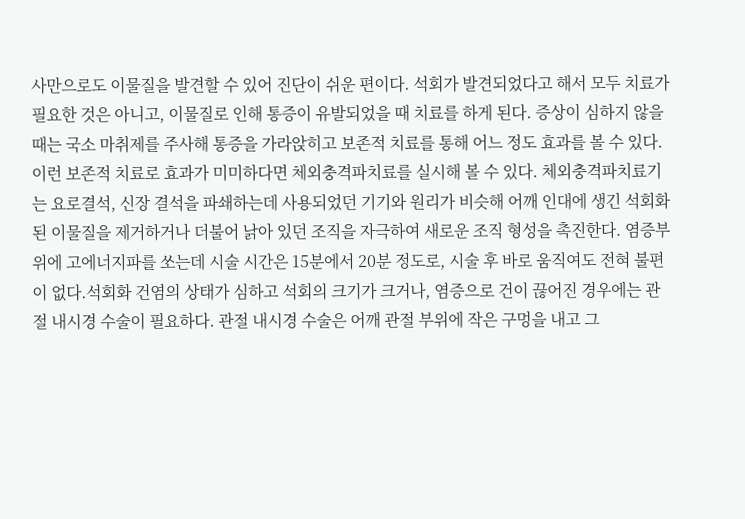사만으로도 이물질을 발견할 수 있어 진단이 쉬운 편이다. 석회가 발견되었다고 해서 모두 치료가 필요한 것은 아니고, 이물질로 인해 통증이 유발되었을 때 치료를 하게 된다. 증상이 심하지 않을 때는 국소 마취제를 주사해 통증을 가라앉히고 보존적 치료를 통해 어느 정도 효과를 볼 수 있다. 이런 보존적 치료로 효과가 미미하다면 체외충격파치료를 실시해 볼 수 있다. 체외충격파치료기는 요로결석, 신장 결석을 파쇄하는데 사용되었던 기기와 원리가 비슷해 어깨 인대에 생긴 석회화된 이물질을 제거하거나 더불어 낡아 있던 조직을 자극하여 새로운 조직 형성을 촉진한다. 염증부위에 고에너지파를 쏘는데 시술 시간은 15분에서 20분 정도로, 시술 후 바로 움직여도 전혀 불편이 없다.석회화 건염의 상태가 심하고 석회의 크기가 크거나, 염증으로 건이 끊어진 경우에는 관절 내시경 수술이 필요하다. 관절 내시경 수술은 어깨 관절 부위에 작은 구멍을 내고 그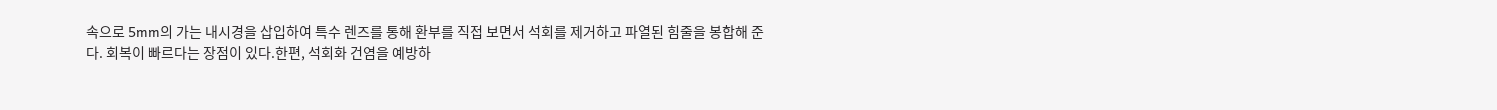속으로 5mm의 가는 내시경을 삽입하여 특수 렌즈를 통해 환부를 직접 보면서 석회를 제거하고 파열된 힘줄을 봉합해 준다. 회복이 빠르다는 장점이 있다.한편, 석회화 건염을 예방하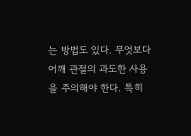는 방법도 있다. 무엇보다 어깨 관절의 과도한 사용을 주의해야 한다. 특히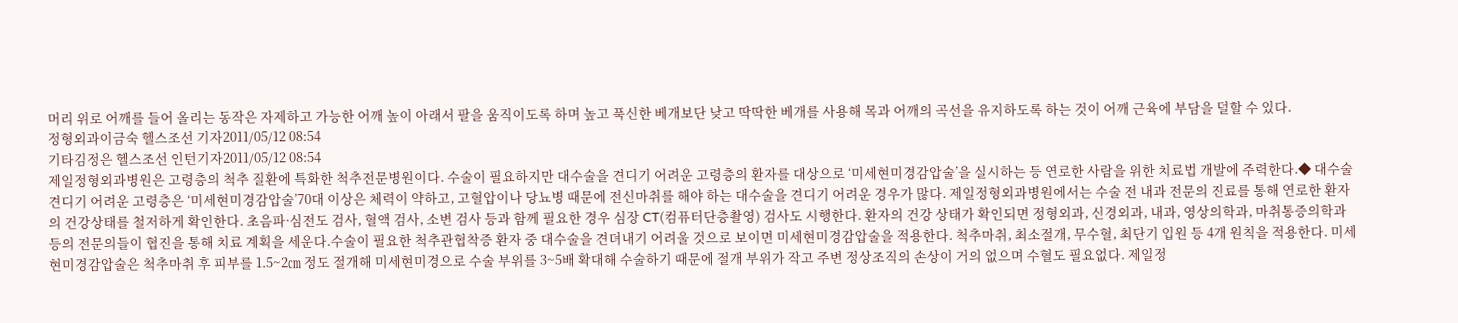머리 위로 어깨를 들어 올리는 동작은 자제하고 가능한 어깨 높이 아래서 팔을 움직이도록 하며 높고 푹신한 베개보단 낮고 딱딱한 베개를 사용해 목과 어깨의 곡선을 유지하도록 하는 것이 어깨 근육에 부담을 덜할 수 있다.
정형외과이금숙 헬스조선 기자2011/05/12 08:54
기타김정은 헬스조선 인턴기자2011/05/12 08:54
제일정형외과병원은 고령층의 척추 질환에 특화한 척추전문병원이다. 수술이 필요하지만 대수술을 견디기 어려운 고령층의 환자를 대상으로 ‘미세현미경감압술’을 실시하는 등 연로한 사람을 위한 치료법 개발에 주력한다.◆ 대수술 견디기 어려운 고령층은 ‘미세현미경감압술’70대 이상은 체력이 약하고, 고혈압이나 당뇨병 때문에 전신마취를 해야 하는 대수술을 견디기 어려운 경우가 많다. 제일정형외과병원에서는 수술 전 내과 전문의 진료를 통해 연로한 환자의 건강상태를 철저하게 확인한다. 초음파·심전도 검사, 혈액 검사, 소변 검사 등과 함께 필요한 경우 심장 CT(컴퓨터단층촬영) 검사도 시행한다. 환자의 건강 상태가 확인되면 정형외과, 신경외과, 내과, 영상의학과, 마취통증의학과 등의 전문의들이 협진을 통해 치료 계획을 세운다.수술이 필요한 척추관협착증 환자 중 대수술을 견뎌내기 어려울 것으로 보이면 미세현미경감압술을 적용한다. 척추마취, 최소절개, 무수혈, 최단기 입원 등 4개 원칙을 적용한다. 미세현미경감압술은 척추마취 후 피부를 1.5~2㎝ 정도 절개해 미세현미경으로 수술 부위를 3~5배 확대해 수술하기 때문에 절개 부위가 작고 주변 정상조직의 손상이 거의 없으며 수혈도 필요없다. 제일정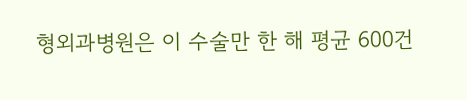형외과병원은 이 수술만 한 해 평균 600건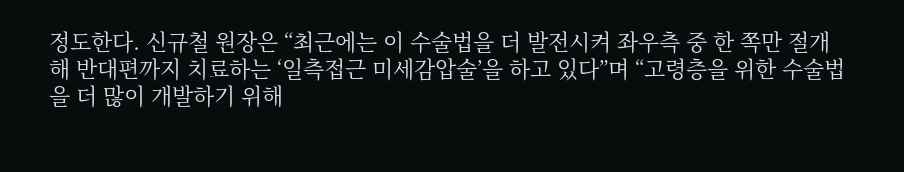정도한다. 신규철 원장은 “최근에는 이 수술법을 더 발전시켜 좌우측 중 한 쪽만 절개해 반대편까지 치료하는 ‘일측접근 미세감압술’을 하고 있다”며 “고령층을 위한 수술법을 더 많이 개발하기 위해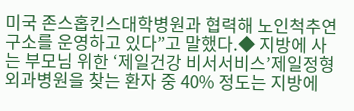미국 존스홉킨스대학병원과 협력해 노인척추연구소를 운영하고 있다”고 말했다.◆ 지방에 사는 부모님 위한 ‘제일건강 비서서비스’제일정형외과병원을 찾는 환자 중 40% 정도는 지방에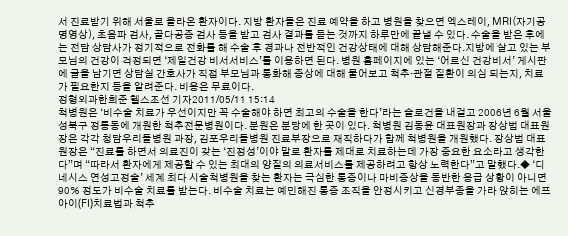서 진료받기 위해 서울로 올라온 환자이다. 지방 환자들은 진료 예약을 하고 병원을 찾으면 엑스레이, MRI(자기공명영상), 초음파 검사, 골다공증 검사 등을 받고 검사 결과를 듣는 것까지 하루만에 끝낼 수 있다. 수술을 받은 후에는 전담 상담사가 정기적으로 전화를 해 수술 후 경과나 전반적인 건강상태에 대해 상담해준다.지방에 살고 있는 부모님의 건강이 걱정되면 ‘제일건강 비서서비스’를 이용하면 된다. 병원 홈페이지에 있는 ‘어르신 건강비서’ 게시판에 글을 남기면 상담실 간호사가 직접 부모님과 통화해 증상에 대해 물어보고 척추·관절 질환이 의심 되는지, 치료가 필요한지 등을 알려준다. 비용은 무료이다.
정형외과한희준 헬스조선 기자2011/05/11 15:14
척병원은 ‘비수술 치료가 우선이지만 꼭 수술해야 하면 최고의 수술을 한다’라는 슬로건을 내걸고 2006년 6월 서울 성북구 정릉동에 개원한 척추전문병원이다. 분원은 분당에 한 곳이 있다. 척병원 김동윤 대표원장과 장상범 대표원장은 각각 청담우리들병원 과장, 김포우리들병원 진료부장으로 재직하다가 함께 척병원을 개원했다. 장상범 대표원장은 “진료를 하면서 의료진이 갖는 ‘진정성’이야 말로 환자를 제대로 치료하는데 가장 중요한 요소라고 생각한다”며 “따라서 환자에게 제공할 수 있는 최대의 양질의 의료서비스를 제공하려고 항상 노력한다”고 말했다.◆ ‘디네시스 연성고정술’ 세계 최다 시술척병원을 찾는 환자는 극심한 통증이나 마비증상을 동반한 응급 상황이 아니면 90% 정도가 비수술 치료를 받는다. 비수술 치료는 예민해진 통증 조직을 안정시키고 신경부종을 가라 앉히는 에프아이(FI)치료법과 척추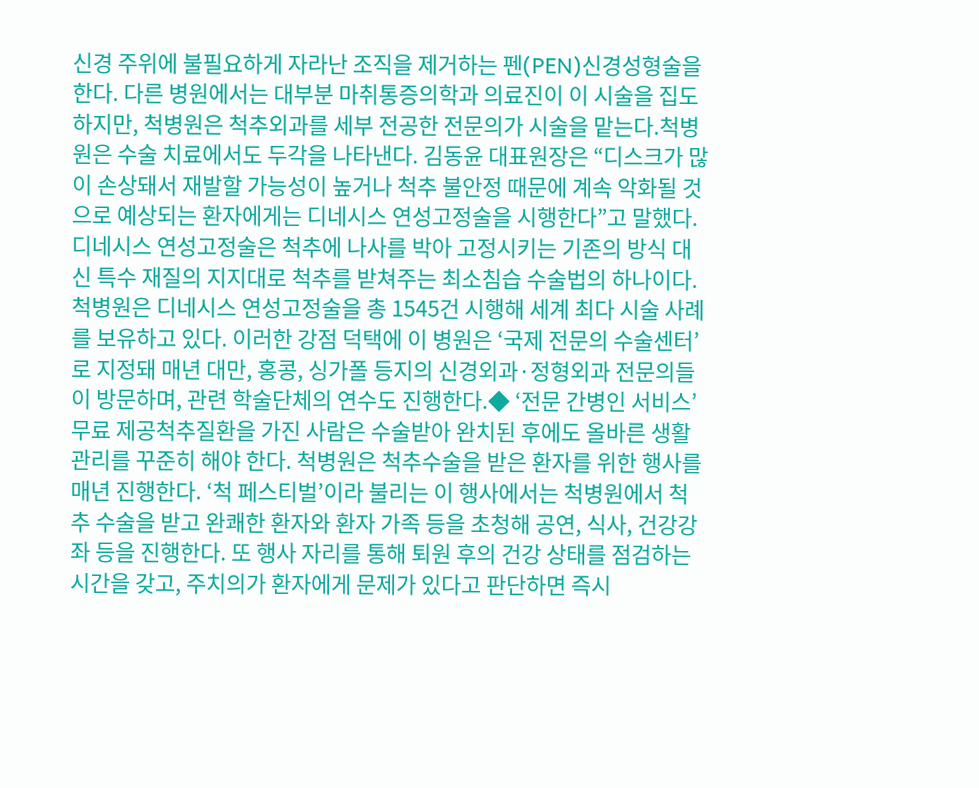신경 주위에 불필요하게 자라난 조직을 제거하는 펜(PEN)신경성형술을 한다. 다른 병원에서는 대부분 마취통증의학과 의료진이 이 시술을 집도하지만, 척병원은 척추외과를 세부 전공한 전문의가 시술을 맡는다.척병원은 수술 치료에서도 두각을 나타낸다. 김동윤 대표원장은 “디스크가 많이 손상돼서 재발할 가능성이 높거나 척추 불안정 때문에 계속 악화될 것으로 예상되는 환자에게는 디네시스 연성고정술을 시행한다”고 말했다. 디네시스 연성고정술은 척추에 나사를 박아 고정시키는 기존의 방식 대신 특수 재질의 지지대로 척추를 받쳐주는 최소침습 수술법의 하나이다. 척병원은 디네시스 연성고정술을 총 1545건 시행해 세계 최다 시술 사례를 보유하고 있다. 이러한 강점 덕택에 이 병원은 ‘국제 전문의 수술센터’로 지정돼 매년 대만, 홍콩, 싱가폴 등지의 신경외과·정형외과 전문의들이 방문하며, 관련 학술단체의 연수도 진행한다.◆ ‘전문 간병인 서비스’ 무료 제공척추질환을 가진 사람은 수술받아 완치된 후에도 올바른 생활 관리를 꾸준히 해야 한다. 척병원은 척추수술을 받은 환자를 위한 행사를 매년 진행한다. ‘척 페스티벌’이라 불리는 이 행사에서는 척병원에서 척추 수술을 받고 완쾌한 환자와 환자 가족 등을 초청해 공연, 식사, 건강강좌 등을 진행한다. 또 행사 자리를 통해 퇴원 후의 건강 상태를 점검하는 시간을 갖고, 주치의가 환자에게 문제가 있다고 판단하면 즉시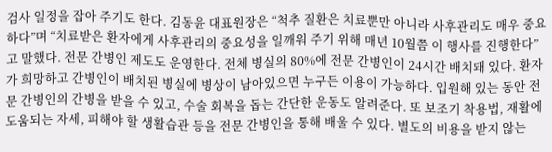검사 일정을 잡아 주기도 한다. 김동윤 대표원장은 “척추 질환은 치료뿐만 아니라 사후관리도 매우 중요하다”며 “치료받은 환자에게 사후관리의 중요성을 일깨워 주기 위해 매년 10월쯤 이 행사를 진행한다”고 말했다. 전문 간병인 제도도 운영한다. 전체 병실의 80%에 전문 간병인이 24시간 배치돼 있다. 환자가 희망하고 간병인이 배치된 병실에 병상이 남아있으면 누구든 이용이 가능하다. 입원해 있는 동안 전문 간병인의 간병을 받을 수 있고, 수술 회복을 돕는 간단한 운동도 알려준다. 또 보조기 착용법, 재활에 도움되는 자세, 피해야 할 생활습관 등을 전문 간병인을 통해 배울 수 있다. 별도의 비용을 받지 않는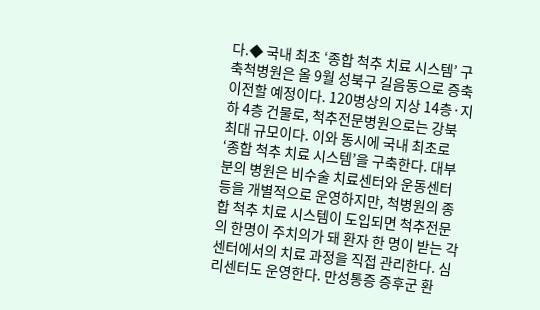다.◆ 국내 최초 ‘종합 척추 치료 시스템’ 구축척병원은 올 9월 성북구 길음동으로 증축 이전할 예정이다. 120병상의 지상 14층·지하 4층 건물로, 척추전문병원으로는 강북 최대 규모이다. 이와 동시에 국내 최초로 ‘종합 척추 치료 시스템’을 구축한다. 대부분의 병원은 비수술 치료센터와 운동센터 등을 개별적으로 운영하지만, 척병원의 종합 척추 치료 시스템이 도입되면 척추전문의 한명이 주치의가 돼 환자 한 명이 받는 각 센터에서의 치료 과정을 직접 관리한다. 심리센터도 운영한다. 만성통증 증후군 환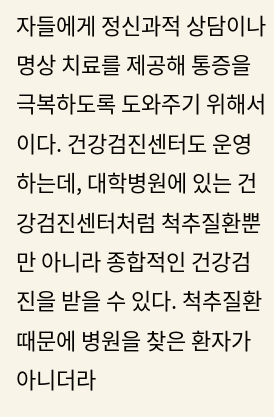자들에게 정신과적 상담이나 명상 치료를 제공해 통증을 극복하도록 도와주기 위해서이다. 건강검진센터도 운영하는데, 대학병원에 있는 건강검진센터처럼 척추질환뿐만 아니라 종합적인 건강검진을 받을 수 있다. 척추질환 때문에 병원을 찾은 환자가 아니더라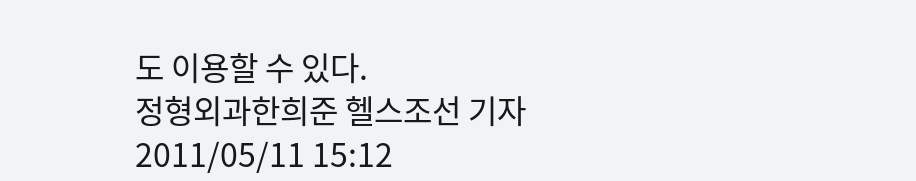도 이용할 수 있다.
정형외과한희준 헬스조선 기자2011/05/11 15:12